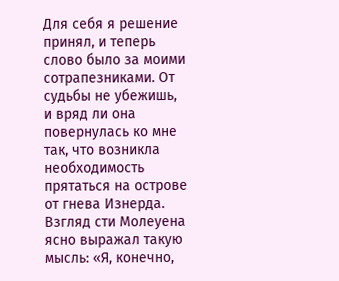Для себя я решение принял, и теперь слово было за моими сотрапезниками. От судьбы не убежишь, и вряд ли она повернулась ко мне так, что возникла необходимость прятаться на острове от гнева Изнерда.
Взгляд сти Молеуена ясно выражал такую мысль: «Я, конечно,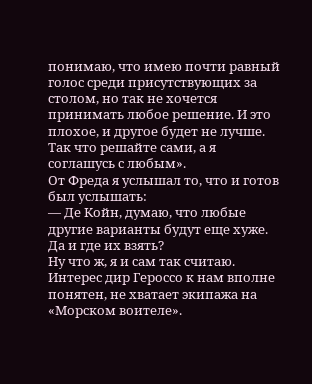понимаю, что имею почти равный голос среди присутствующих за столом, но так не хочется принимать любое решение. И это плохое, и другое будет не лучше. Так что решайте сами, а я соглашусь с любым».
От Фреда я услышал то, что и готов был услышать:
— Де Койн, думаю, что любые другие варианты будут еще хуже. Да и где их взять?
Ну что ж, я и сам так считаю.
Интерес дир Героссо к нам вполне понятен, не хватает экипажа на «Морском воителе».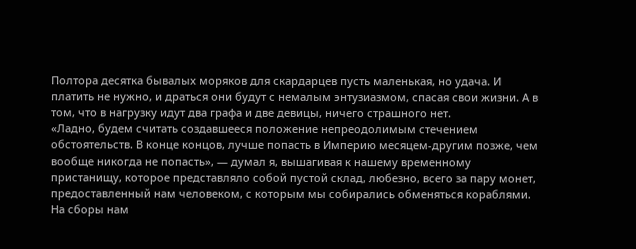Полтора десятка бывалых моряков для скардарцев пусть маленькая, но удача. И платить не нужно, и драться они будут с немалым энтузиазмом, спасая свои жизни. А в том, что в нагрузку идут два графа и две девицы, ничего страшного нет.
«Ладно, будем считать создавшееся положение непреодолимым стечением обстоятельств. В конце концов, лучше попасть в Империю месяцем-другим позже, чем вообще никогда не попасть», — думал я, вышагивая к нашему временному пристанищу, которое представляло собой пустой склад, любезно, всего за пару монет, предоставленный нам человеком, с которым мы собирались обменяться кораблями.
На сборы нам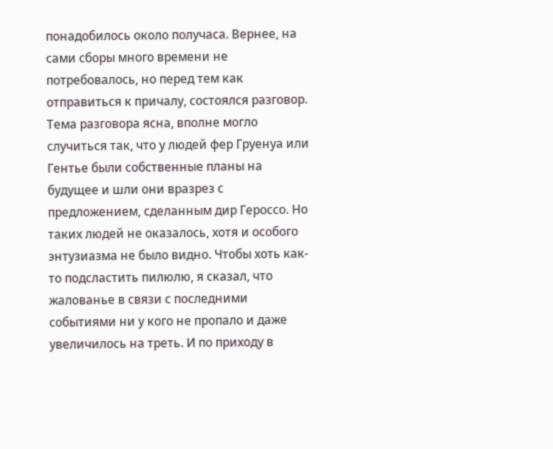понадобилось около получаса. Вернее, на сами сборы много времени не потребовалось, но перед тем как отправиться к причалу, состоялся разговор. Тема разговора ясна, вполне могло случиться так, что у людей фер Груенуа или Гентье были собственные планы на будущее и шли они вразрез с предложением, сделанным дир Героссо. Но таких людей не оказалось, хотя и особого энтузиазма не было видно. Чтобы хоть как-то подсластить пилюлю, я сказал, что жалованье в связи с последними событиями ни у кого не пропало и даже увеличилось на треть. И по приходу в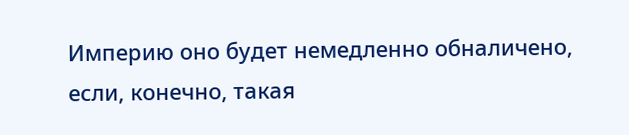Империю оно будет немедленно обналичено, если, конечно, такая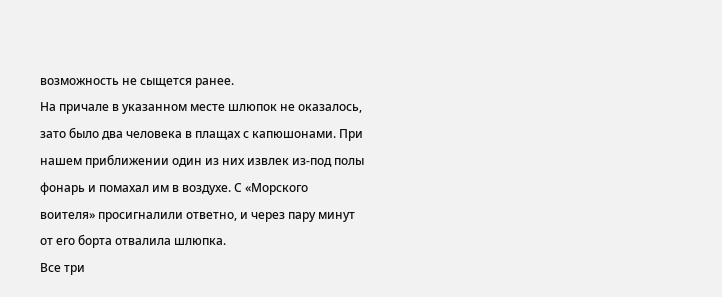возможность не сыщется ранее.
На причале в указанном месте шлюпок не оказалось, зато было два человека в плащах с капюшонами. При нашем приближении один из них извлек из-под полы фонарь и помахал им в воздухе. С «Морского воителя» просигналили ответно, и через пару минут от его борта отвалила шлюпка.
Все три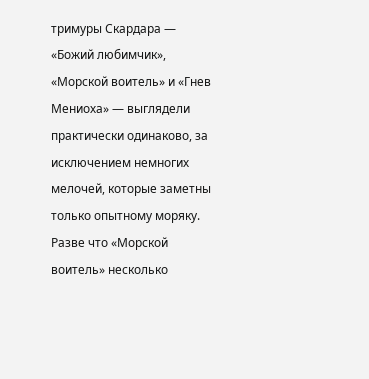тримуры Скардара — «Божий любимчик», «Морской воитель» и «Гнев Мениоха» — выглядели практически одинаково, за исключением немногих мелочей, которые заметны только опытному моряку. Разве что «Морской воитель» несколько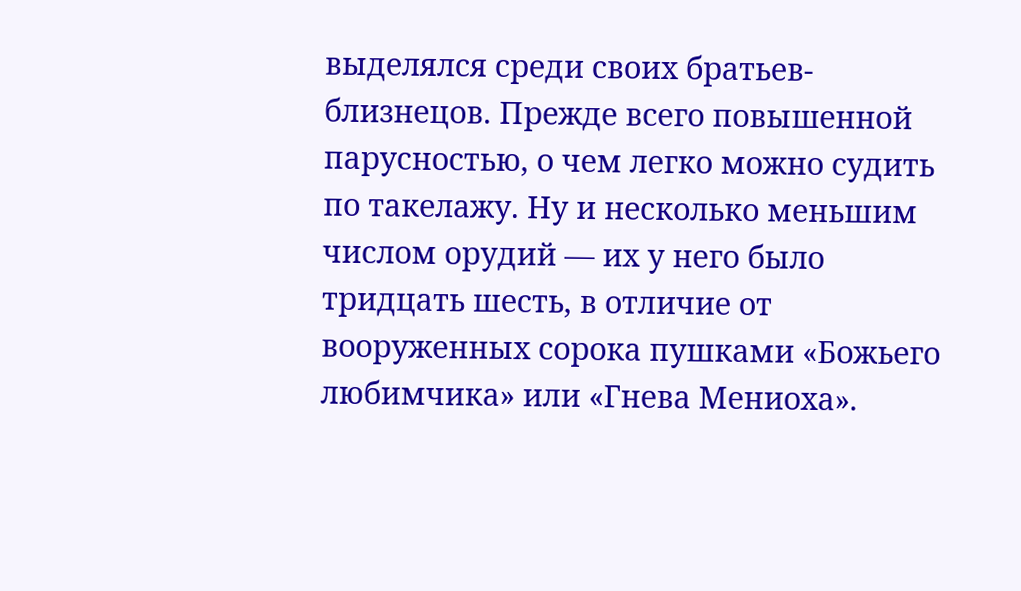выделялся среди своих братьев-близнецов. Прежде всего повышенной парусностью, о чем легко можно судить по такелажу. Ну и несколько меньшим числом орудий — их у него было тридцать шесть, в отличие от вооруженных сорока пушками «Божьего любимчика» или «Гнева Мениоха».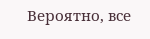Вероятно, все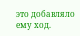это добавляло ему ход.